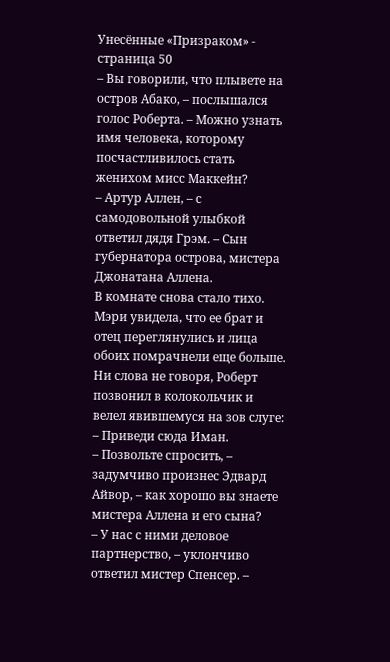Унесённые «Призраком» - страница 50
– Вы говорили, что плывете на остров Абако, – послышался голос Роберта. – Можно узнать имя человека, которому посчастливилось стать женихом мисс Маккейн?
– Артур Аллен, – с самодовольной улыбкой ответил дядя Грэм. – Сын губернатора острова, мистера Джонатана Аллена.
В комнате снова стало тихо. Мэри увидела, что ее брат и отец переглянулись и лица обоих помрачнели еще больше. Ни слова не говоря, Роберт позвонил в колокольчик и велел явившемуся на зов слуге:
– Приведи сюда Иман.
– Позвольте спросить, – задумчиво произнес Эдвард Айвор, – как хорошо вы знаете мистера Аллена и его сына?
– У нас с ними деловое партнерство, – уклончиво ответил мистер Спенсер. –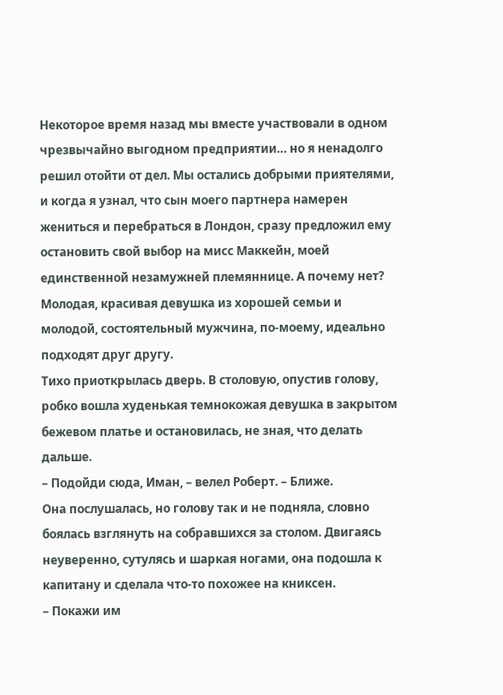Некоторое время назад мы вместе участвовали в одном чрезвычайно выгодном предприятии… но я ненадолго решил отойти от дел. Мы остались добрыми приятелями, и когда я узнал, что сын моего партнера намерен жениться и перебраться в Лондон, сразу предложил ему остановить свой выбор на мисс Маккейн, моей единственной незамужней племяннице. А почему нет? Молодая, красивая девушка из хорошей семьи и молодой, состоятельный мужчина, по-моему, идеально подходят друг другу.
Тихо приоткрылась дверь. В столовую, опустив голову, робко вошла худенькая темнокожая девушка в закрытом бежевом платье и остановилась, не зная, что делать дальше.
– Подойди сюда, Иман, – велел Роберт. – Ближе.
Она послушалась, но голову так и не подняла, словно боялась взглянуть на собравшихся за столом. Двигаясь неуверенно, сутулясь и шаркая ногами, она подошла к капитану и сделала что-то похожее на книксен.
– Покажи им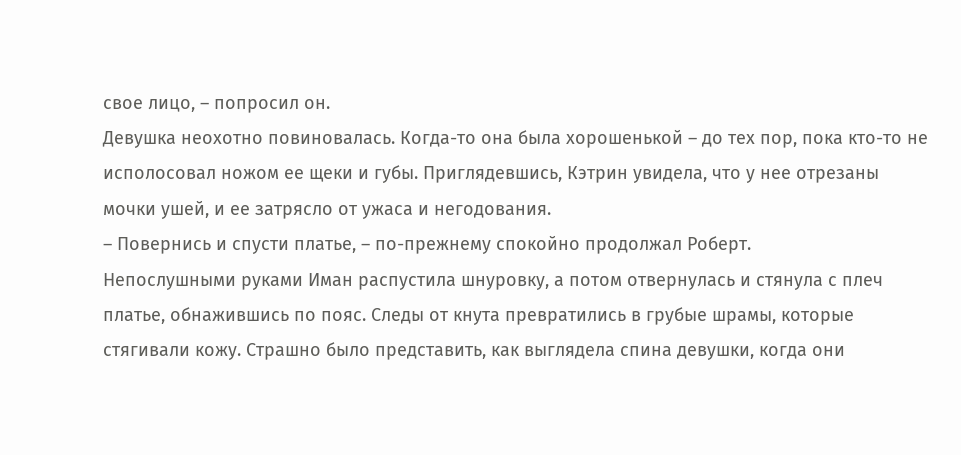свое лицо, – попросил он.
Девушка неохотно повиновалась. Когда-то она была хорошенькой – до тех пор, пока кто-то не исполосовал ножом ее щеки и губы. Приглядевшись, Кэтрин увидела, что у нее отрезаны мочки ушей, и ее затрясло от ужаса и негодования.
– Повернись и спусти платье, – по-прежнему спокойно продолжал Роберт.
Непослушными руками Иман распустила шнуровку, а потом отвернулась и стянула с плеч платье, обнажившись по пояс. Следы от кнута превратились в грубые шрамы, которые стягивали кожу. Страшно было представить, как выглядела спина девушки, когда они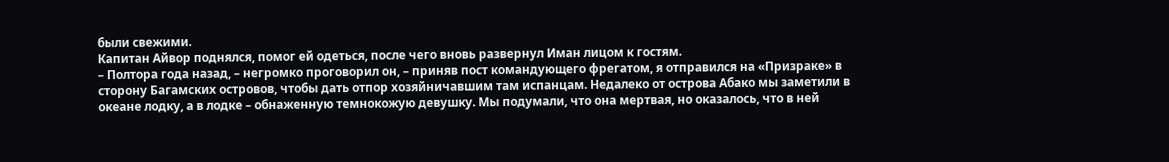были свежими.
Капитан Айвор поднялся, помог ей одеться, после чего вновь развернул Иман лицом к гостям.
– Полтора года назад, – негромко проговорил он, – приняв пост командующего фрегатом, я отправился на «Призраке» в сторону Багамских островов, чтобы дать отпор хозяйничавшим там испанцам. Недалеко от острова Абако мы заметили в океане лодку, а в лодке – обнаженную темнокожую девушку. Мы подумали, что она мертвая, но оказалось, что в ней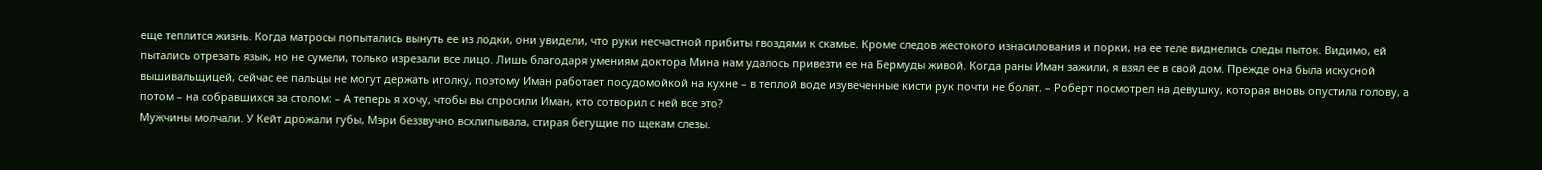еще теплится жизнь. Когда матросы попытались вынуть ее из лодки, они увидели, что руки несчастной прибиты гвоздями к скамье. Кроме следов жестокого изнасилования и порки, на ее теле виднелись следы пыток. Видимо, ей пытались отрезать язык, но не сумели, только изрезали все лицо. Лишь благодаря умениям доктора Мина нам удалось привезти ее на Бермуды живой. Когда раны Иман зажили, я взял ее в свой дом. Прежде она была искусной вышивальщицей, сейчас ее пальцы не могут держать иголку, поэтому Иман работает посудомойкой на кухне – в теплой воде изувеченные кисти рук почти не болят. – Роберт посмотрел на девушку, которая вновь опустила голову, а потом – на собравшихся за столом: – А теперь я хочу, чтобы вы спросили Иман, кто сотворил с ней все это?
Мужчины молчали. У Кейт дрожали губы, Мэри беззвучно всхлипывала, стирая бегущие по щекам слезы.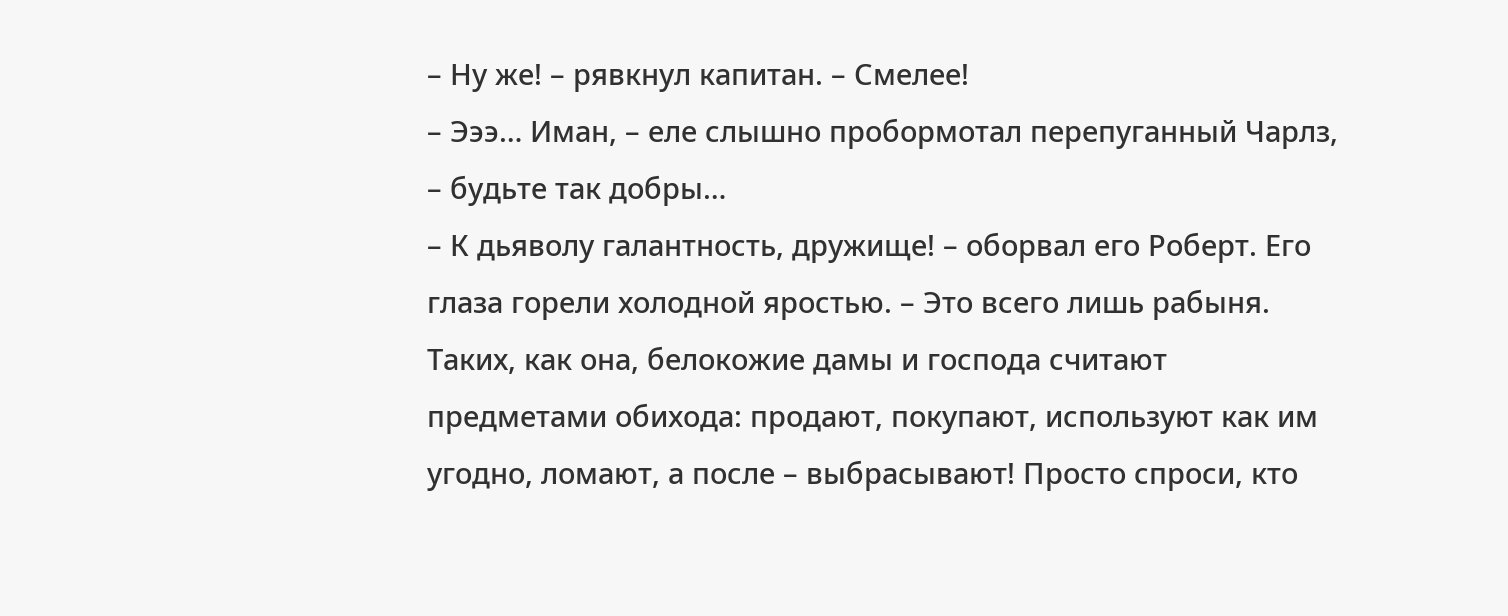– Ну же! – рявкнул капитан. – Смелее!
– Эээ… Иман, – еле слышно пробормотал перепуганный Чарлз, – будьте так добры…
– К дьяволу галантность, дружище! – оборвал его Роберт. Его глаза горели холодной яростью. – Это всего лишь рабыня. Таких, как она, белокожие дамы и господа считают предметами обихода: продают, покупают, используют как им угодно, ломают, а после – выбрасывают! Просто спроси, кто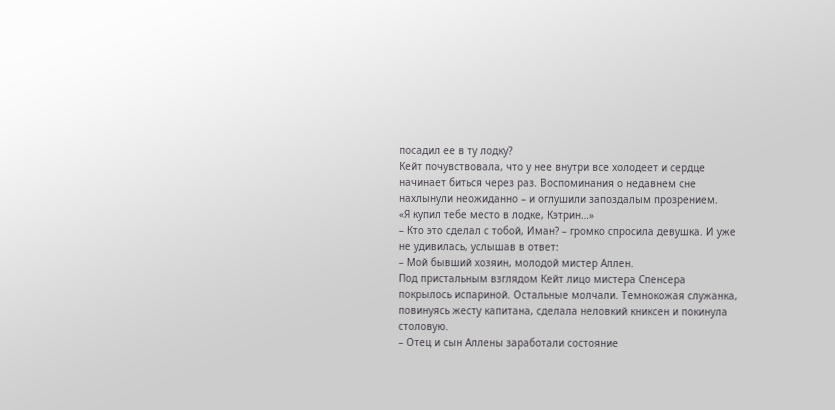посадил ее в ту лодку?
Кейт почувствовала, что у нее внутри все холодеет и сердце начинает биться через раз. Воспоминания о недавнем сне нахлынули неожиданно – и оглушили запоздалым прозрением.
«Я купил тебе место в лодке, Кэтрин…»
– Кто это сделал с тобой, Иман? – громко спросила девушка. И уже не удивилась, услышав в ответ:
– Мой бывший хозяин, молодой мистер Аллен.
Под пристальным взглядом Кейт лицо мистера Спенсера покрылось испариной. Остальные молчали. Темнокожая служанка, повинуясь жесту капитана, сделала неловкий книксен и покинула столовую.
– Отец и сын Аллены заработали состояние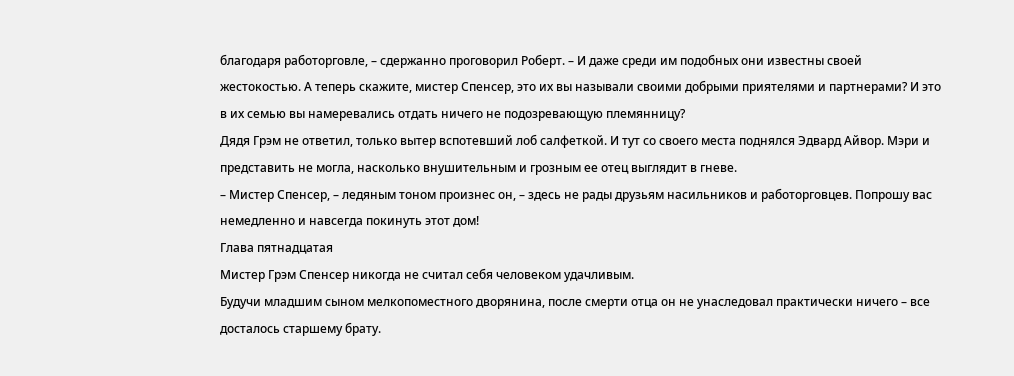благодаря работорговле, – сдержанно проговорил Роберт. – И даже среди им подобных они известны своей жестокостью. А теперь скажите, мистер Спенсер, это их вы называли своими добрыми приятелями и партнерами? И это в их семью вы намеревались отдать ничего не подозревающую племянницу?
Дядя Грэм не ответил, только вытер вспотевший лоб салфеткой. И тут со своего места поднялся Эдвард Айвор. Мэри и представить не могла, насколько внушительным и грозным ее отец выглядит в гневе.
– Мистер Спенсер, – ледяным тоном произнес он, – здесь не рады друзьям насильников и работорговцев. Попрошу вас немедленно и навсегда покинуть этот дом!
Глава пятнадцатая
Мистер Грэм Спенсер никогда не считал себя человеком удачливым.
Будучи младшим сыном мелкопоместного дворянина, после смерти отца он не унаследовал практически ничего – все досталось старшему брату.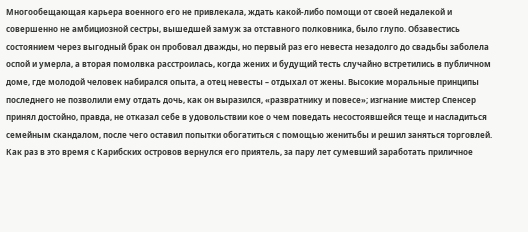Многообещающая карьера военного его не привлекала, ждать какой-либо помощи от своей недалекой и совершенно не амбициозной сестры, вышедшей замуж за отставного полковника, было глупо. Обзавестись состоянием через выгодный брак он пробовал дважды, но первый раз его невеста незадолго до свадьбы заболела оспой и умерла, а вторая помолвка расстроилась, когда жених и будущий тесть случайно встретились в публичном доме, где молодой человек набирался опыта, а отец невесты – отдыхал от жены. Высокие моральные принципы последнего не позволили ему отдать дочь, как он выразился, «развратнику и повесе»; изгнание мистер Спенсер принял достойно, правда, не отказал себе в удовольствии кое о чем поведать несостоявшейся теще и насладиться семейным скандалом, после чего оставил попытки обогатиться с помощью женитьбы и решил заняться торговлей. Как раз в это время с Карибских островов вернулся его приятель, за пару лет сумевший заработать приличное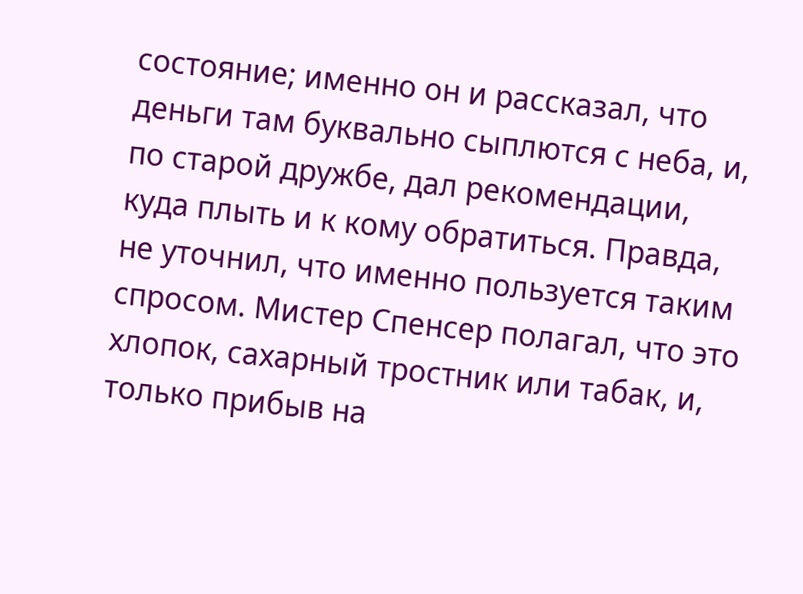состояние; именно он и рассказал, что деньги там буквально сыплются с неба, и, по старой дружбе, дал рекомендации, куда плыть и к кому обратиться. Правда, не уточнил, что именно пользуется таким спросом. Мистер Спенсер полагал, что это хлопок, сахарный тростник или табак, и, только прибыв на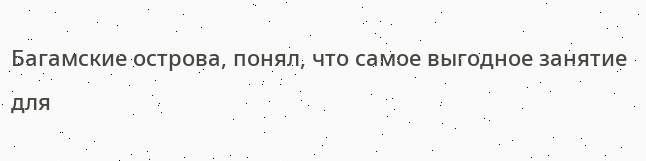Багамские острова, понял, что самое выгодное занятие для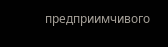предприимчивого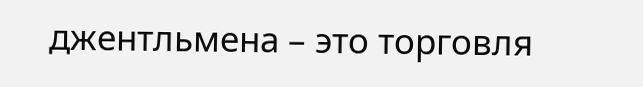джентльмена – это торговля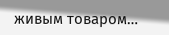живым товаром…